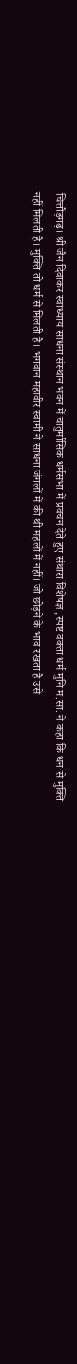चित्तौड़गढ़। श्री जैन दिवाकर स्वाध्याय साधना संस्थान भवन में चातुर्मासिक धर्मसभा में प्रवचन देते हुए संथारा विशेषज्ञ ,स्पष्ट वक्ता धर्म मुनि म.सा. ने कहा कि धन से मुक्ति नहीं मिलती है। मुक्ति तो धर्म से मिलती है। भगवान महावीर स्वामी ने साधना जंगलों में की थी महलों में नहीं। जो छोड़ने के भाव रखता है उसे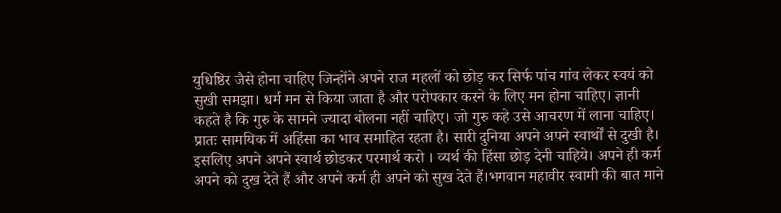युधिष्ठिर जैसे होना चाहिए जिन्होंने अपने राज महलों को छोड़ कर सिर्फ पांच गांव लेकर स्वयं को सुखी समझा। धर्म मन से किया जाता है और परोपकार करने के लिए मन होना चाहिए। ज्ञानी कहते है कि गुरु के सामने ज्यादा बोलना नहीं चाहिए। जो गुरु कहे उसे आचरण में लाना चाहिए। प्रातः सामयिक में अहिंसा का भाव समाहित रहता है। सारी दुनिया अपने अपने स्वार्थों से दुखी है। इसलिए अपने अपने स्वार्थ छोडकर परमार्थ करो । व्यर्थ की हिंसा छोड़ देनी चाहिये। अपने ही कर्म अपने को दुख देते हैं और अपने कर्म ही अपने को सुख देते हैं।भगवान महावीर स्वामी की बात माने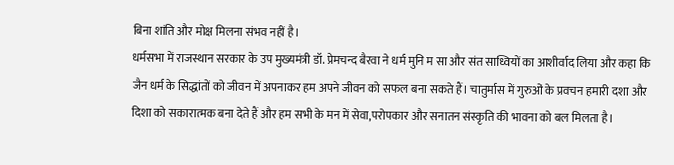बिना शांति और मोक्ष मिलना संभव नहीं है।
धर्मसभा में राजस्थान सरकार के उप मुख्यमंत्री डॉ. प्रेमचन्द बैरवा ने धर्म मुनि म सा और संत साध्वियों का आशीर्वाद लिया और कहा कि जैन धर्म के सिद्धांतों को जीवन में अपनाकर हम अपने जीवन को सफल बना सकते हैं। चातुर्मास में गुरुओं के प्रवचन हमारी दशा और दिशा को सकारात्मक बना देते हैं और हम सभी के मन में सेवा,परोपकार और सनातन संस्कृति की भावना को बल मिलता है।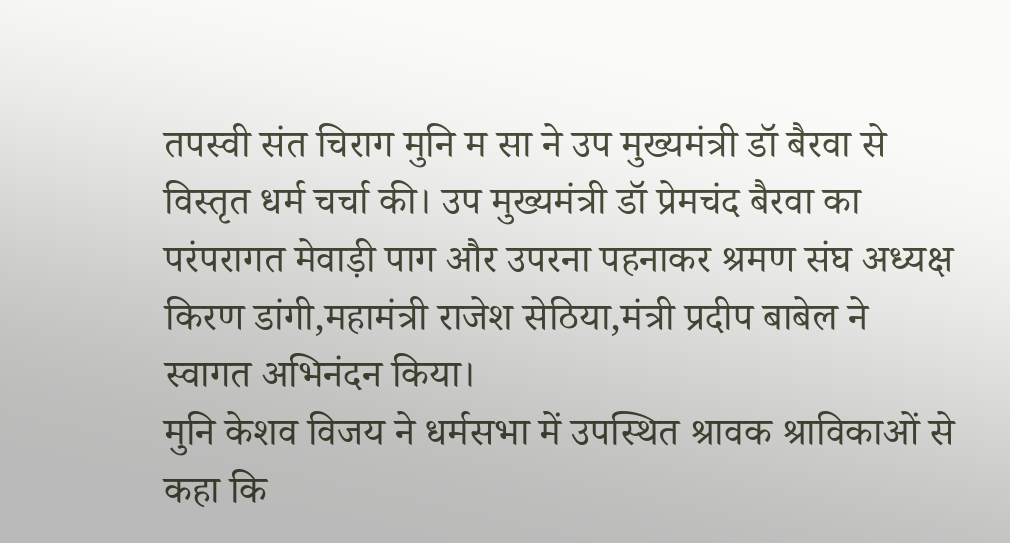तपस्वी संत चिराग मुनि म सा ने उप मुख्यमंत्री डॉ बैरवा से विस्तृत धर्म चर्चा की। उप मुख्यमंत्री डॉ प्रेमचंद बैरवा का परंपरागत मेवाड़ी पाग और उपरना पहनाकर श्रमण संघ अध्यक्ष किरण डांगी,महामंत्री राजेश सेठिया,मंत्री प्रदीप बाबेल ने स्वागत अभिनंदन किया।
मुनि केशव विजय ने धर्मसभा में उपस्थित श्रावक श्राविकाओं से कहा कि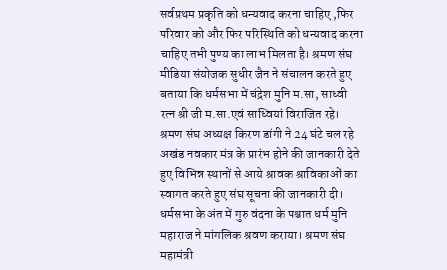सर्वप्रथम प्रकृति को धन्यवाद करना चाहिए ,फिर परिवार को और फिर परिस्थिति को धन्यवाद करना चाहिए तभी पुण्य का लाभ मिलता है। श्रमण संघ मीडिया संयोजक सुधीर जैन ने संचालन करते हुए बताया कि धर्मसभा में चंद्रेश मुनि म.सा, साध्वी रत्न श्री जी म.सा.एवं साध्वियां विराजित रहे। श्रमण संघ अध्यक्ष किरण डांगी ने 24 घंटे चल रहे अखंड नवकार मंत्र के प्रारंभ होने की जानकारी देते हुए विभिन्न स्थानों से आये श्रावक श्राविकाओं का स्वागत करते हुए संघ सूचना की जानकारी दी। धर्मसभा के अंत में गुरु वंदना के पश्चात धर्म मुनि महाराज ने मांगलिक श्रवण कराया। श्रमण संघ महामंत्री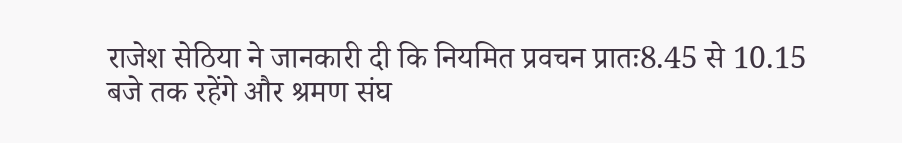राजेश सेठिया ने जानकारी दी कि नियमित प्रवचन प्रातः8.45 से 10.15 बजे तक रहेंगे और श्रमण संघ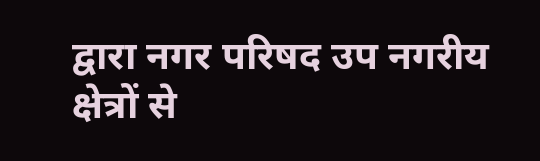द्वारा नगर परिषद उप नगरीय क्षेत्रों से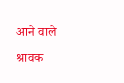आने वाले श्रावक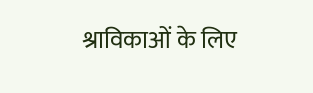श्राविकाओं के लिए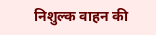निशुल्क वाहन की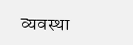व्यवस्था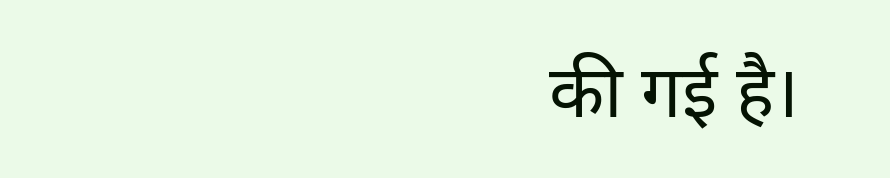की गई है।